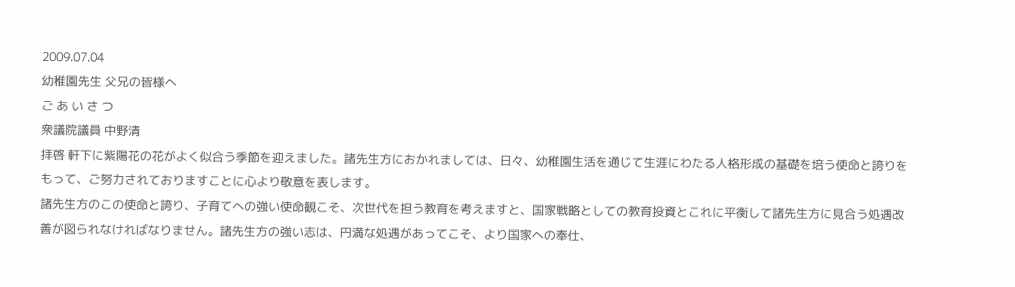2009.07.04
幼稚園先生 父兄の皆様へ
ご あ い さ つ
衆議院議員 中野清
拝啓 軒下に紫陽花の花がよく似合う季節を迎えました。諸先生方におかれましては、日々、幼稚園生活を通じて生涯にわたる人格形成の基礎を培う使命と誇りをもって、ご努力されておりますことに心より敬意を表します。
諸先生方のこの使命と誇り、子育てへの強い使命観こそ、次世代を担う教育を考えますと、国家戦略としての教育投資とこれに平衡して諸先生方に見合う処遇改善が図られなければなりません。諸先生方の強い志は、円満な処遇があってこそ、より国家への奉仕、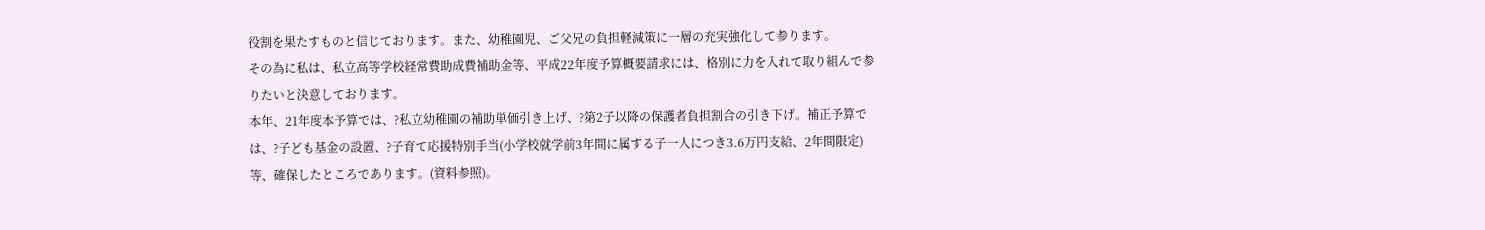役割を果たすものと信じております。また、幼稚園児、ご父兄の負担軽減策に一層の充実強化して参ります。
その為に私は、私立高等学校経常費助成費補助金等、平成22年度予算概要請求には、格別に力を入れて取り組んで参りたいと決意しております。
本年、21年度本予算では、?私立幼稚園の補助単価引き上げ、?第2子以降の保護者負担割合の引き下げ。補正予算では、?子ども基金の設置、?子育て応援特別手当(小学校就学前3年間に属する子一人につき3.6万円支給、2年間限定)等、確保したところであります。(資料参照)。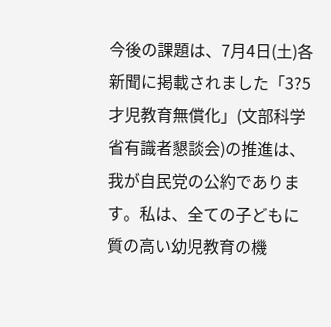今後の課題は、7月4日(土)各新聞に掲載されました「3?5才児教育無償化」(文部科学省有識者懇談会)の推進は、我が自民党の公約であります。私は、全ての子どもに質の高い幼児教育の機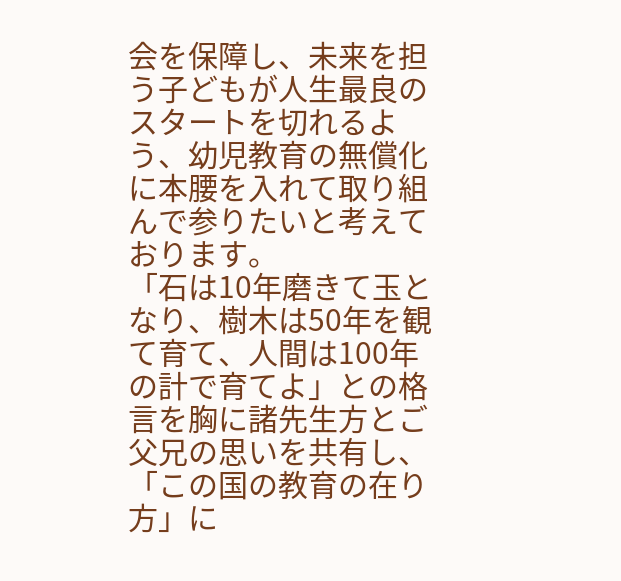会を保障し、未来を担う子どもが人生最良のスタートを切れるよう、幼児教育の無償化に本腰を入れて取り組んで参りたいと考えております。
「石は10年磨きて玉となり、樹木は50年を観て育て、人間は100年の計で育てよ」との格言を胸に諸先生方とご父兄の思いを共有し、「この国の教育の在り方」に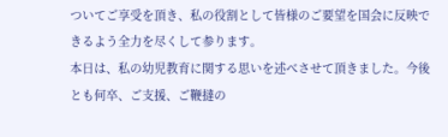ついてご享受を頂き、私の役割として皆様のご要望を国会に反映できるよう全力を尽くして参ります。
本日は、私の幼児教育に関する思いを述べさせて頂きました。今後とも何卒、ご支援、ご鞭撻の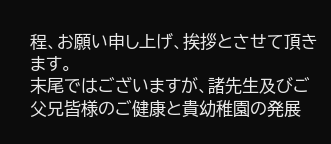程、お願い申し上げ、挨拶とさせて頂きます。
末尾ではございますが、諸先生及びご父兄皆様のご健康と貴幼稚園の発展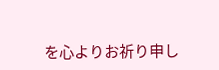を心よりお祈り申し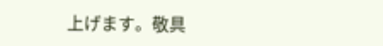上げます。敬具